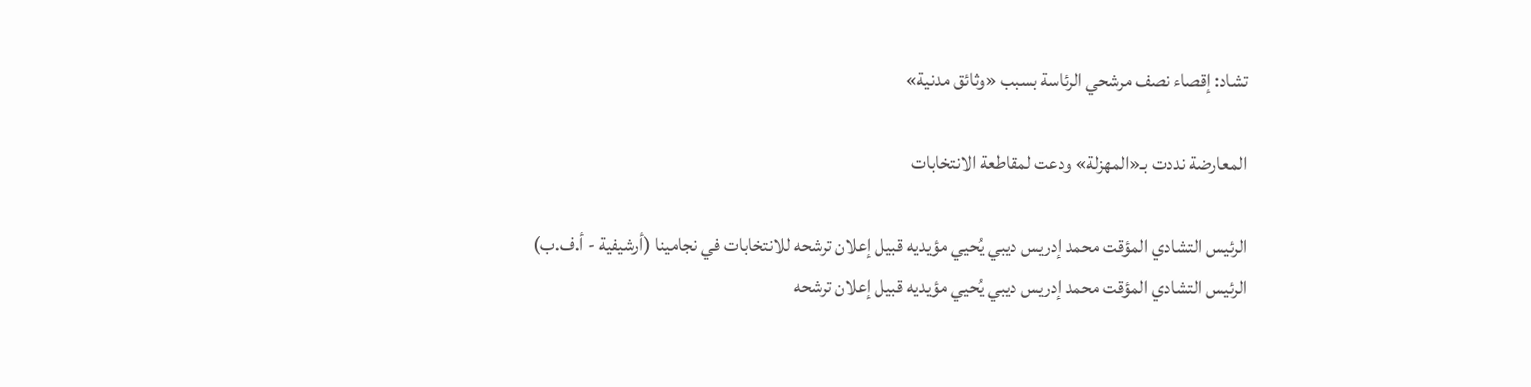تشاد: إقصاء نصف مرشحي الرئاسة بسبب «وثائق مدنية»

المعارضة نددت بـ«المهزلة» ودعت لمقاطعة الانتخابات

الرئيس التشادي المؤقت محمد إدريس ديبي يُحيي مؤيديه قبيل إعلان ترشحه للانتخابات في نجامينا (أرشيفية - أ.ف.ب)
الرئيس التشادي المؤقت محمد إدريس ديبي يُحيي مؤيديه قبيل إعلان ترشحه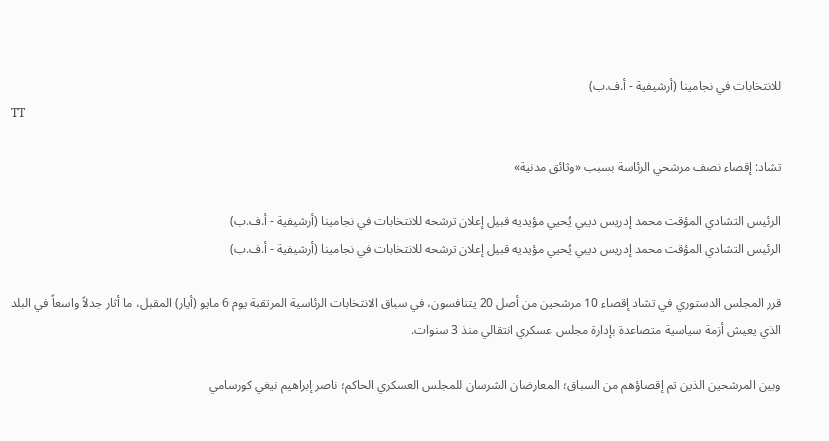للانتخابات في نجامينا (أرشيفية - أ.ف.ب)
TT

تشاد: إقصاء نصف مرشحي الرئاسة بسبب «وثائق مدنية»

الرئيس التشادي المؤقت محمد إدريس ديبي يُحيي مؤيديه قبيل إعلان ترشحه للانتخابات في نجامينا (أرشيفية - أ.ف.ب)
الرئيس التشادي المؤقت محمد إدريس ديبي يُحيي مؤيديه قبيل إعلان ترشحه للانتخابات في نجامينا (أرشيفية - أ.ف.ب)

قرر المجلس الدستوري في تشاد إقصاء 10 مرشحين من أصل 20 يتنافسون، في سباق الانتخابات الرئاسية المرتقبة يوم 6 مايو (أيار) المقبل، ما أثار جدلاً واسعاً في البلد الذي يعيش أزمة سياسية متصاعدة بإدارة مجلس عسكري انتقالي منذ 3 سنوات.

وبين المرشحين الذين تم إقصاؤهم من السباق؛ المعارضان الشرسان للمجلس العسكري الحاكم؛ ناصر إبراهيم نيغي كورسامي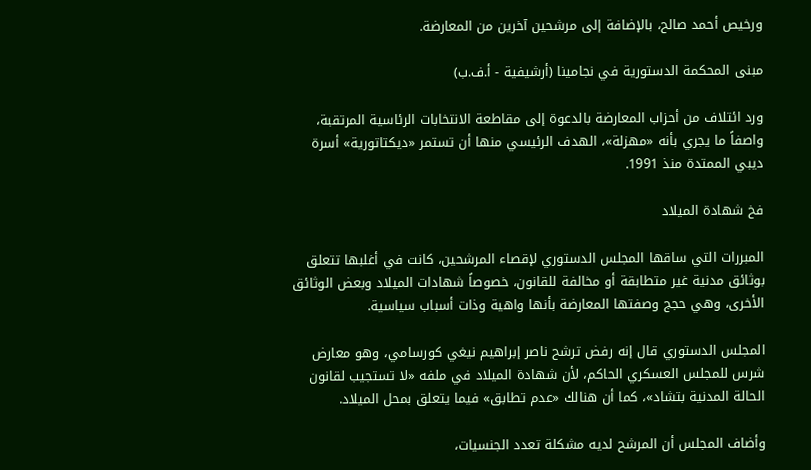ورخيص أحمد صالح، بالإضافة إلى مرشحين آخرين من المعارضة.

مبنى المحكمة الدستورية في نجامينا (أرشيفية - أ.ف.ب)

ورد ائتلاف من أحزاب المعارضة بالدعوة إلى مقاطعة الانتخابات الرئاسية المرتقبة، واصفاً ما يجري بأنه «مهزلة»، الهدف الرئيسي منها أن تستمر «ديكتاتورية» أسرة ديبي الممتدة منذ 1991.

فخ شهادة الميلاد

المبررات التي ساقها المجلس الدستوري لإقصاء المرشحين، كانت في أغلبها تتعلق بوثائق مدنية غير متطابقة أو مخالفة للقانون، خصوصاً شهادات الميلاد وبعض الوثائق الأخرى، وهي حجج وصفتها المعارضة بأنها واهية وذات أسباب سياسية.

المجلس الدستوري قال إنه رفض ترشح ناصر إبراهيم نيغي كورسامي، وهو معارض شرس للمجلس العسكري الحاكم، لأن شهادة الميلاد في ملفه «لا تستجيب لقانون الحالة المدنية بتشاد»، كما أن هنالك «عدم تطابق» فيما يتعلق بمحل الميلاد.

وأضاف المجلس أن المرشح لديه مشكلة تعدد الجنسيات،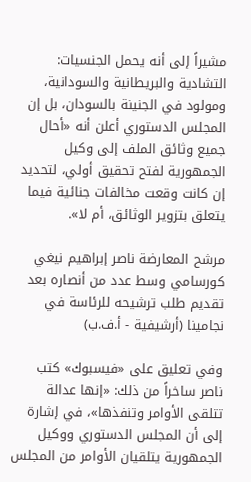مشيراً إلى أنه يحمل الجنسيات: التشادية والبريطانية والسودانية، ومولود في الجنينة بالسودان، بل إن المجلس الدستوري أعلن أنه «أحال جميع وثائق الملف إلى وكيل الجمهورية لفتح تحقيق أولي، لتحديد إن كانت وقعت مخالفات جنائية فيما يتعلق بتزوير الوثائق، أم لا».

مرشح المعارضة ناصر إبراهيم نيغي كورسامي وسط عدد من أنصاره بعد تقديم طلب ترشيحه للرئاسة في نجامينا (أرشيفية - أ.ف.ب)

وفي تعليق على «فيسبوك» كتب ناصر ساخراً من ذلك: «إنها عدالة تتلقى الأوامر وتنفذها»، في إشارة إلى أن المجلس الدستوري ووكيل الجمهورية يتلقيان الأوامر من المجلس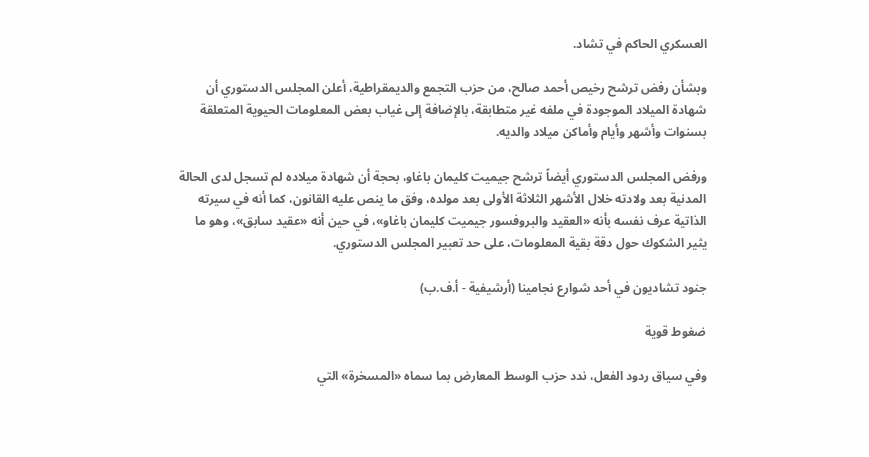العسكري الحاكم في تشاد.

وبشأن رفض ترشح رخيص أحمد صالح، من حزب التجمع والديمقراطية، أعلن المجلس الدستوري أن شهادة الميلاد الموجودة في ملفه غير متطابقة، بالإضافة إلى غياب بعض المعلومات الحيوية المتعلقة بسنوات وأشهر وأيام وأماكن ميلاد والديه.

ورفض المجلس الدستوري أيضاً ترشح جيميت كليمان باغاو، بحجة أن شهادة ميلاده لم تسجل لدى الحالة المدنية بعد ولادته خلال الأشهر الثلاثة الأولى بعد مولده، وفق ما ينص عليه القانون، كما أنه في سيرته الذاتية عرف نفسه بأنه «العقيد والبروفسور جيميت كليمان باغاو»، في حين أنه «عقيد سابق»، وهو ما يثير الشكوك حول دقة بقية المعلومات، على حد تعبير المجلس الدستوري.

جنود تشاديون في أحد شوارع نجامينا (أرشيفية - أ.ف.ب)

ضغوط قوية

وفي سياق ردود الفعل، ندد حزب الوسط المعارض بما سماه «المسخرة» التي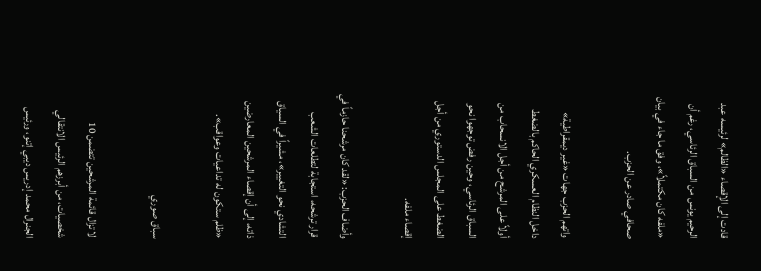قادت إلى الإقصاء «الظالم» لرئيسه عبد الرحيم يونس من السباق الرئاسي، رغم أن «ملفه كان مكتملاً»، وفق ما جاء في بيان صحافي صادر عن الحزب.

واتهم الحزب جهات «غير ديمقراطية» داخل النظام العسكري الحاكم بالضغط أولاً على المرشح من أجل الانسحاب من السباق الرئاسي، وحين رفض توجهوا نحو الضغط على المجلس الدستوري من أجل إقصاء ملفه.

وأضاف الحزب: «لقد كان مرشحنا حازماً في قرار ترشحه، استجابة لتطلعات الشعب التشادي نحو التغيير»، مشيراً في السياق ذاته، إلى أن إقصاء المرشحين المعارضين «ظلم ستكون له تداعيات وعواقب».

سباق صوري

لا تزال قائمة المرشحين تتضمن 10 شخصيات، من أبرزهم الرئيس الانتقالي الجنرال محمد إدريس ديبي إتنو، ورئيس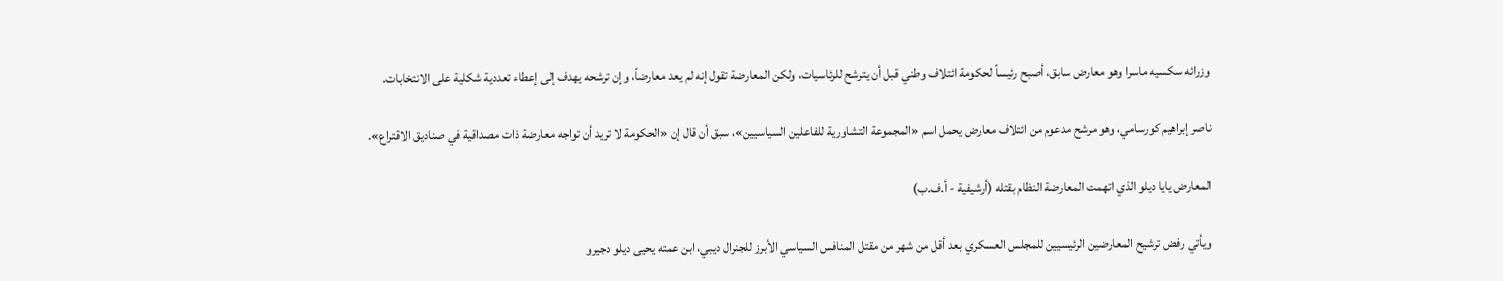وزرائه سكسيه ماسرا وهو معارض سابق، أصبح رئيساً لحكومة ائتلاف وطني قبل أن يترشح للرئاسيات، ولكن المعارضة تقول إنه لم يعد معارضاً، وإن ترشحه يهدف إلى إعطاء تعددية شكلية على الانتخابات.

ناصر إبراهيم كورسامي، وهو مرشح مدعوم من ائتلاف معارض يحمل اسم «المجموعة التشاورية للفاعلين السياسيين»، سبق أن قال إن «الحكومة لا تريد أن تواجه معارضة ذات مصداقية في صناديق الاقتراع».

المعارض يايا ديلو الذي اتهمت المعارضة النظام بقتله (أرشيفية - أ.ف.ب)

ويأتي رفض ترشيح المعارضين الرئيسيين للمجلس العسكري بعد أقل من شهر من مقتل المنافس السياسي الأبرز للجنرال ديبي، ابن عمته يحيى ديلو دجيرو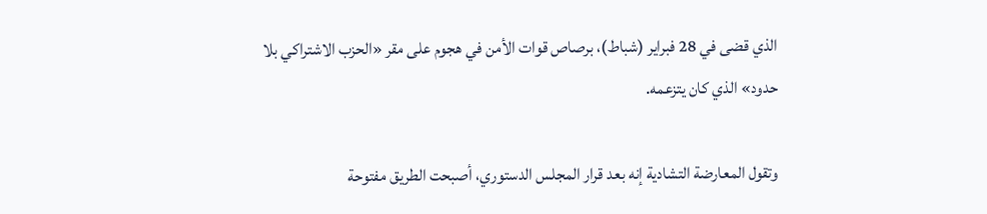الذي قضى في 28 فبراير (شباط)، برصاص قوات الأمن في هجوم على مقر «الحزب الاشتراكي بلا حدود» الذي كان يتزعمه.

وتقول المعارضة التشادية إنه بعد قرار المجلس الدستوري، أصبحت الطريق مفتوحة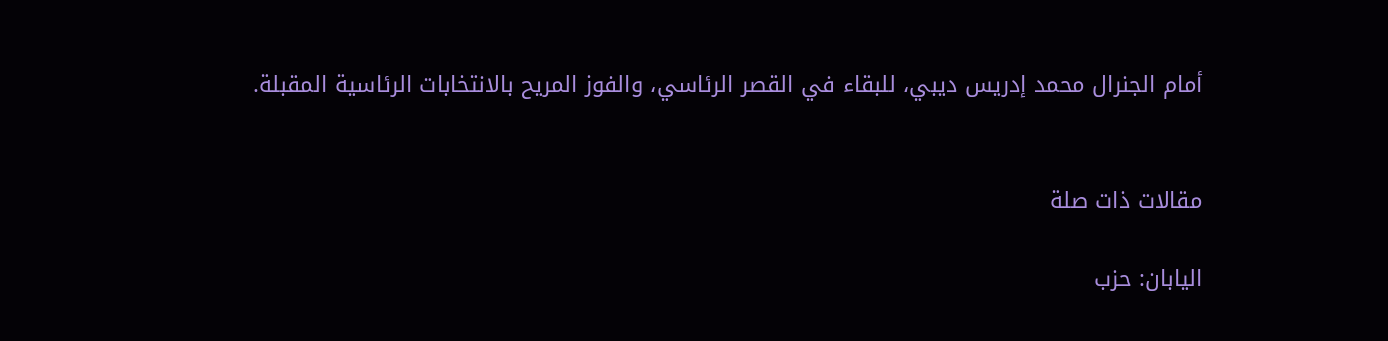أمام الجنرال محمد إدريس ديبي، للبقاء في القصر الرئاسي، والفوز المريح بالانتخابات الرئاسية المقبلة.


مقالات ذات صلة

اليابان: حزب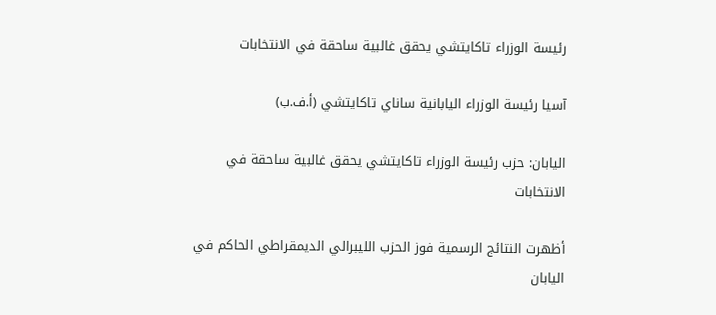رئيسة الوزراء تاكايتشي يحقق غالبية ساحقة في الانتخابات

آسيا رئيسة الوزراء اليابانية ساناي تاكايتشي (أ.ف.ب)

اليابان: حزب رئيسة الوزراء تاكايتشي يحقق غالبية ساحقة في الانتخابات

أظهرت النتائج الرسمية فوز الحزب الليبرالي الديمقراطي الحاكم في اليابان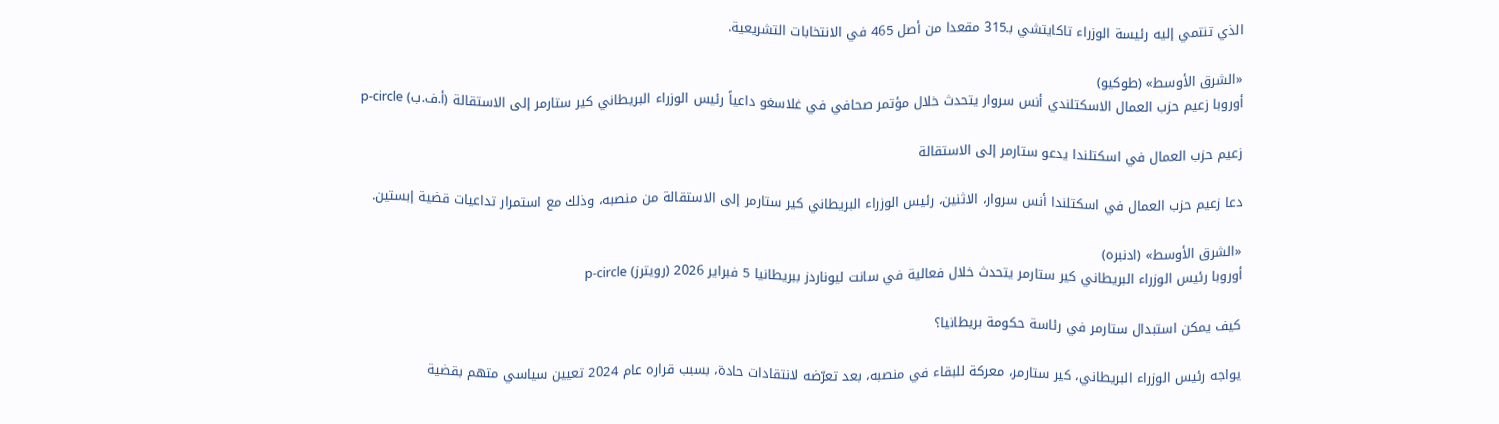الذي تنتمي إليه رئيسة الوزراء تاكايتشي بـ315 مقعدا من أصل 465 في الانتخابات التشريعية.

«الشرق الأوسط» (طوكيو)
أوروبا زعيم حزب العمال الاسكتلندي أنس سروار يتحدث خلال مؤتمر صحافي في غلاسغو داعياً رئيس الوزراء البريطاني كير ستارمر إلى الاستقالة (أ.ف.ب) p-circle

زعيم حزب العمال في اسكتلندا يدعو ستارمر إلى الاستقالة

دعا زعيم حزب العمال في اسكتلندا أنس سروار، الاثنين، رئيس الوزراء البريطاني كير ستارمر إلى الاستقالة من منصبه، وذلك مع استمرار تداعيات قضية إبستين.

«الشرق الأوسط» (ادنبره)
أوروبا رئيس الوزراء البريطاني كير ستارمر يتحدث خلال فعالية في سانت ليوناردز ببريطانيا 5 فبراير 2026 (رويترز) p-circle

كيف يمكن استبدال ستارمر في رئاسة حكومة بريطانيا؟

يواجه رئيس الوزراء البريطاني، كير ستارمر، معركة للبقاء في منصبه، بعد تعرّضه لانتقادات حادة، بسبب قراره عام 2024 تعيين سياسي متهم بقضية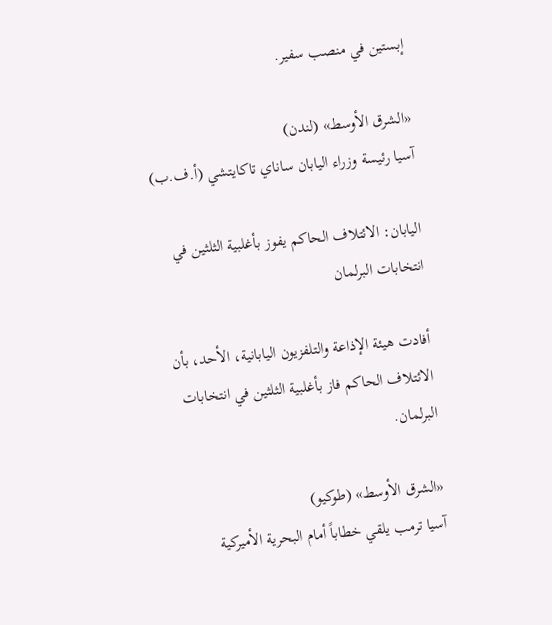إبستين في منصب سفير.

«الشرق الأوسط» (لندن)
آسيا رئيسة وزراء اليابان ساناي تاكايتشي (أ.ف.ب)

اليابان: الائتلاف الحاكم يفوز بأغلبية الثلثين في انتخابات البرلمان

أفادت هيئة الإذاعة والتلفزيون اليابانية، الأحد، بأن الائتلاف الحاكم فاز بأغلبية الثلثين في انتخابات البرلمان.

«الشرق الأوسط» (طوكيو)
آسيا ترمب يلقي خطاباً أمام البحرية الأميركية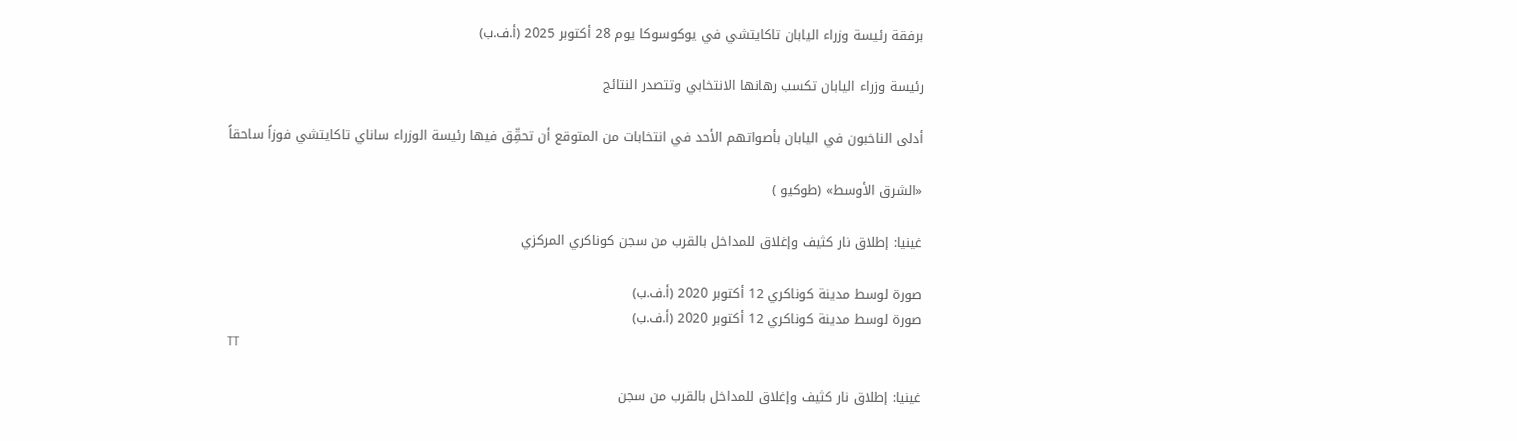برفقة رئيسة وزراء اليابان تاكايتشي في يوكوسوكا يوم 28 أكتوبر 2025 (أ.ف.ب)

رئيسة وزراء اليابان تكسب رهانها الانتخابي وتتصدر النتائج

أدلى الناخبون في اليابان بأصواتهم الأحد في انتخابات من المتوقع أن تحقِّق فيها رئيسة الوزراء ساناي تاكايتشي فوزاً ساحقاً

«الشرق الأوسط» (طوكيو )

غينيا: إطلاق نار كثيف وإغلاق للمداخل بالقرب من سجن كوناكري المركزي

صورة لوسط مدينة كوناكري 12 أكتوبر 2020 (أ.ف.ب)
صورة لوسط مدينة كوناكري 12 أكتوبر 2020 (أ.ف.ب)
TT

غينيا: إطلاق نار كثيف وإغلاق للمداخل بالقرب من سجن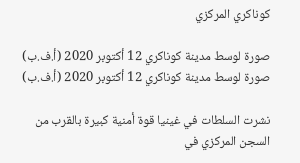كوناكري المركزي

صورة لوسط مدينة كوناكري 12 أكتوبر 2020 (أ.ف.ب)
صورة لوسط مدينة كوناكري 12 أكتوبر 2020 (أ.ف.ب)

نشرت السلطات في غينيا قوة أمنية كبيرة بالقرب من السجن المركزي في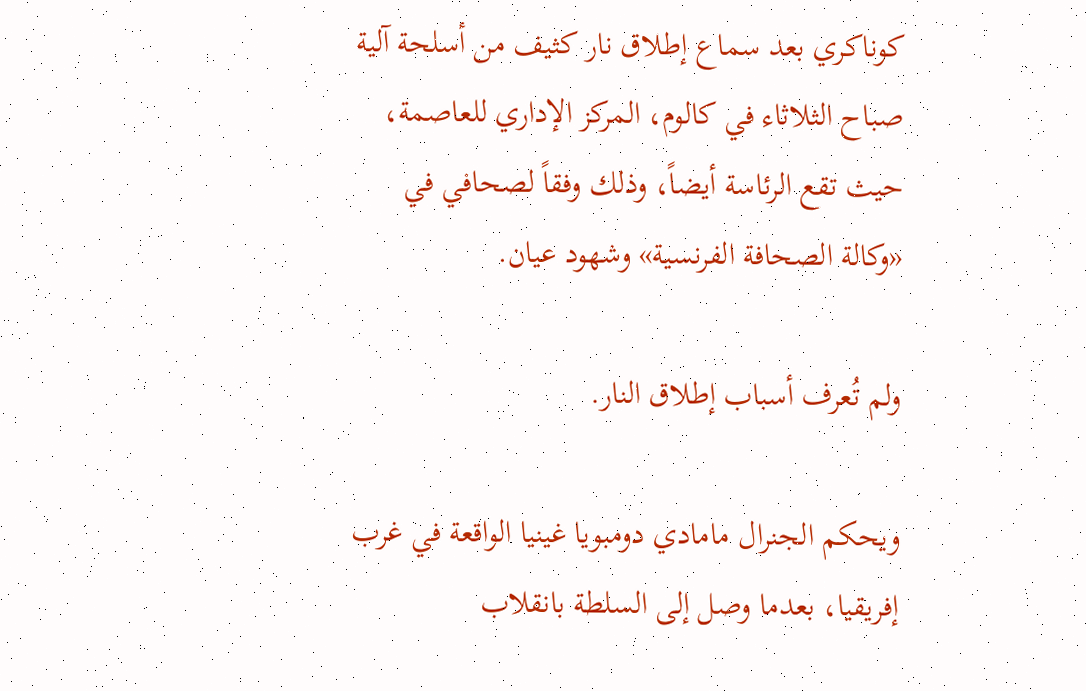كوناكري بعد سماع إطلاق نار كثيف من أسلحة آلية صباح الثلاثاء في كالوم، المركز الإداري للعاصمة، حيث تقع الرئاسة أيضاً، وذلك وفقاً لصحافي في «وكالة الصحافة الفرنسية» وشهود عيان.

ولم تُعرف أسباب إطلاق النار.

ويحكم الجنرال مامادي دومبويا غينيا الواقعة في غرب إفريقيا، بعدما وصل إلى السلطة بانقلاب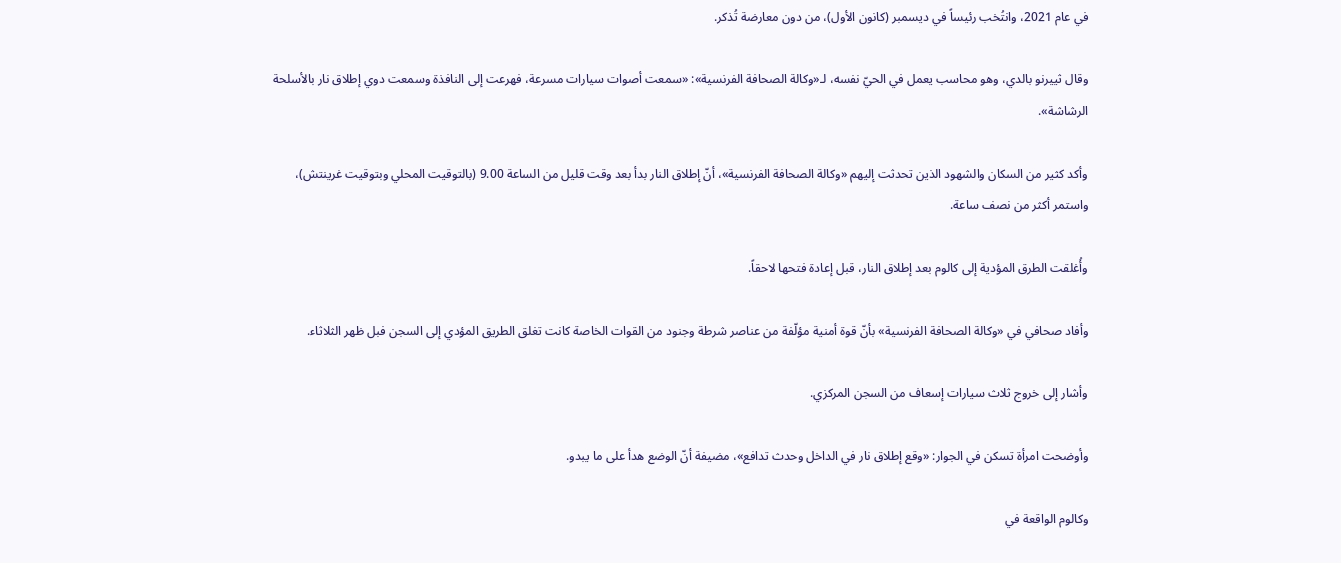في عام 2021، وانتُخب رئيساً في ديسمبر (كانون الأول)، من دون معارضة تُذكر.

وقال ثييرنو بالدي، وهو محاسب يعمل في الحيّ نفسه، لـ«وكالة الصحافة الفرنسية»: «سمعت أصوات سيارات مسرعة، فهرعت إلى النافذة وسمعت دوي إطلاق نار بالأسلحة الرشاشة».

وأكد كثير من السكان والشهود الذين تحدثت إليهم «وكالة الصحافة الفرنسية»، أنّ إطلاق النار بدأ بعد وقت قليل من الساعة 9.00 (بالتوقيت المحلي وبتوقيت غرينتش)، واستمر أكثر من نصف ساعة.

وأُغلقت الطرق المؤدية إلى كالوم بعد إطلاق النار، قبل إعادة فتحها لاحقاً.

وأفاد صحافي في «وكالة الصحافة الفرنسية» بأنّ قوة أمنية مؤلّفة من عناصر شرطة وجنود من القوات الخاصة كانت تغلق الطريق المؤدي إلى السجن فبل ظهر الثلاثاء.

وأشار إلى خروج ثلاث سيارات إسعاف من السجن المركزي.

وأوضحت امرأة تسكن في الجوار: «وقع إطلاق نار في الداخل وحدث تدافع»، مضيفة أنّ الوضع هدأ على ما يبدو.

وكالوم الواقعة في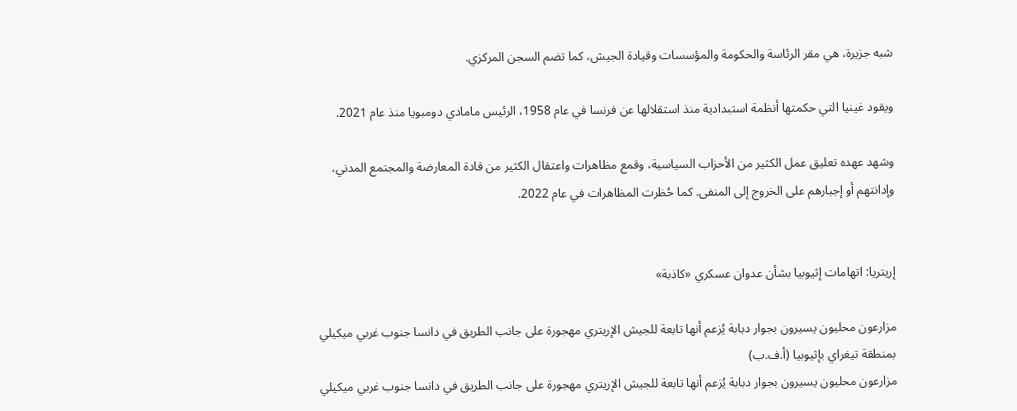شبه جزيرة، هي مقر الرئاسة والحكومة والمؤسسات وقيادة الجيش، كما تضم السجن المركزي.

ويقود غينيا التي حكمتها أنظمة استبدادية منذ استقلالها عن فرنسا في عام 1958، الرئيس مامادي دومبويا منذ عام 2021.

وشهد عهده تعليق عمل الكثير من الأحزاب السياسية، وقمع مظاهرات واعتقال الكثير من قادة المعارضة والمجتمع المدني، وإدانتهم أو إجبارهم على الخروج إلى المنفى. كما حُظرت المظاهرات في عام 2022.


إريتريا: اتهامات إثيوبيا بشأن عدوان عسكري «كاذبة»

مزارعون محليون يسيرون بجوار دبابة يُزعم أنها تابعة للجيش الإريتري مهجورة على جانب الطريق في دانسا جنوب غربي ميكيلي بمنطقة تيغراي بإثيوبيا (أ.ف.ب)
مزارعون محليون يسيرون بجوار دبابة يُزعم أنها تابعة للجيش الإريتري مهجورة على جانب الطريق في دانسا جنوب غربي ميكيلي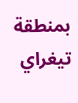بمنطقة تيغراي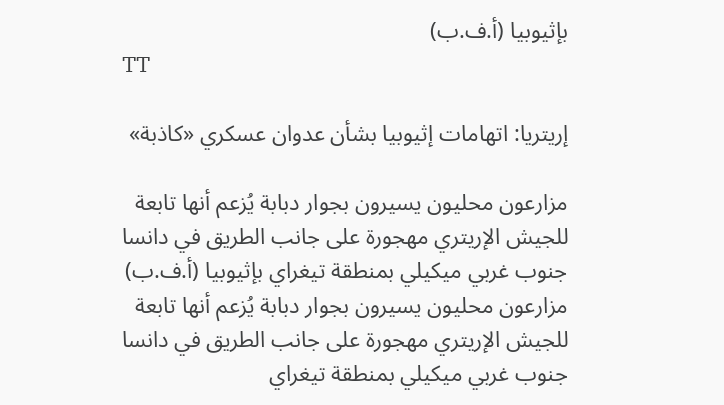بإثيوبيا (أ.ف.ب)
TT

إريتريا: اتهامات إثيوبيا بشأن عدوان عسكري «كاذبة»

مزارعون محليون يسيرون بجوار دبابة يُزعم أنها تابعة للجيش الإريتري مهجورة على جانب الطريق في دانسا جنوب غربي ميكيلي بمنطقة تيغراي بإثيوبيا (أ.ف.ب)
مزارعون محليون يسيرون بجوار دبابة يُزعم أنها تابعة للجيش الإريتري مهجورة على جانب الطريق في دانسا جنوب غربي ميكيلي بمنطقة تيغراي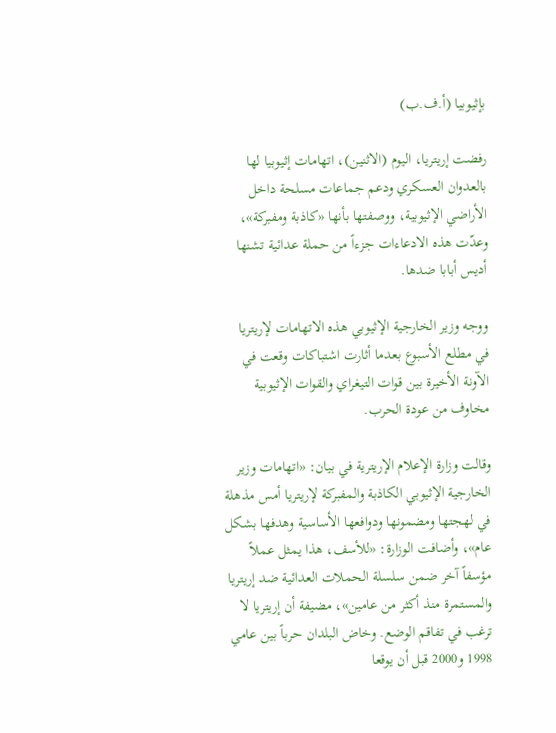بإثيوبيا (أ.ف.ب)

رفضت إريتريا، اليوم (الاثنين)، اتهامات إثيوبيا لها بالعدوان العسكري ودعم جماعات مسلحة داخل الأراضي الإثيوبية، ووصفتها بأنها «كاذبة ومفبركة»، وعدّت هذه الادعاءات جزءاً من حملة عدائية تشنها أديس أبابا ضدها.

ووجه وزير الخارجية الإثيوبي هذه الاتهامات لإريتريا في مطلع الأسبوع بعدما أثارت اشتباكات وقعت في الآونة الأخيرة بين قوات التيغراي والقوات الإثيوبية مخاوف من عودة الحرب.

وقالت وزارة الإعلام الإريترية في بيان: «اتهامات وزير الخارجية الإثيوبي الكاذبة والمفبركة لإريتريا أمس مذهلة في لهجتها ومضمونها ودوافعها الأساسية وهدفها بشكل عام»، وأضافت الوزارة: «للأسف، هذا يمثل عملاً مؤسفاً آخر ضمن سلسلة الحملات العدائية ضد إريتريا والمستمرة منذ أكثر من عامين»، مضيفة أن إريتريا لا ترغب في تفاقم الوضع. وخاض البلدان حرباً بين عامي 1998 و2000 قبل أن يوقعا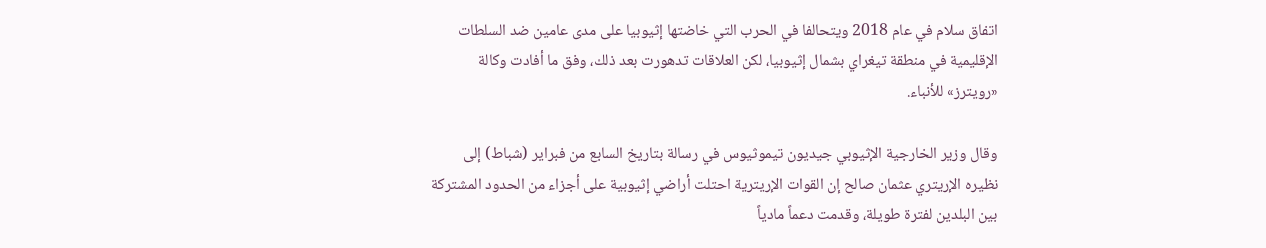اتفاق سلام في عام 2018 ويتحالفا في الحرب التي خاضتها إثيوبيا على مدى عامين ضد السلطات الإقليمية في منطقة تيغراي بشمال إثيوبيا، لكن العلاقات تدهورت بعد ذلك، وفق ما أفادت وكالة «رويترز» للأنباء.

وقال وزير الخارجية الإثيوبي جيديون تيموثيوس في رسالة بتاريخ السابع من فبراير (شباط) إلى نظيره الإريتري عثمان صالح إن القوات الإريترية احتلت أراضي إثيوبية على أجزاء من الحدود المشتركة بين البلدين لفترة طويلة، وقدمت دعماً مادياً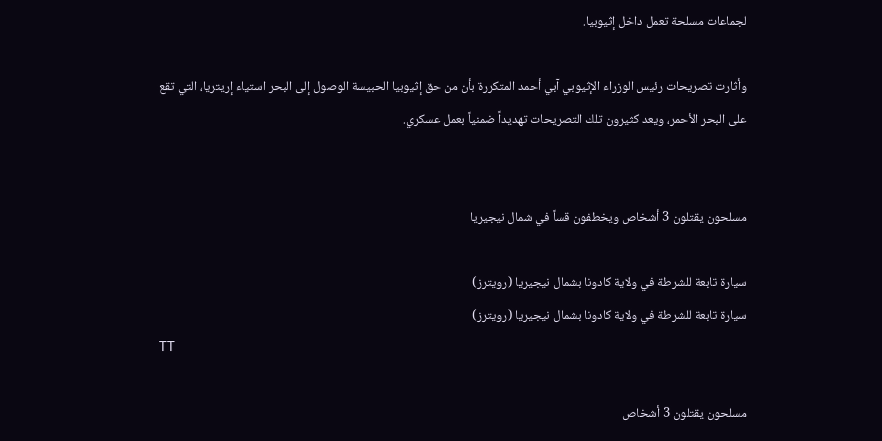لجماعات مسلحة تعمل داخل إثيوبيا.

وأثارت تصريحات رئيس الوزراء الإثيوبي آبي أحمد المتكررة بأن من حق إثيوبيا الحبيسة الوصول إلى البحر استياء إريتريا، التي تقع على البحر الأحمر، ويعد كثيرون تلك التصريحات تهديداً ضمنياً بعمل عسكري.


مسلحون يقتلون 3 أشخاص ويخطفون قساً في شمال نيجيريا

سيارة تابعة للشرطة في ولاية كادونا بشمال نيجيريا (رويترز)
سيارة تابعة للشرطة في ولاية كادونا بشمال نيجيريا (رويترز)
TT

مسلحون يقتلون 3 أشخاص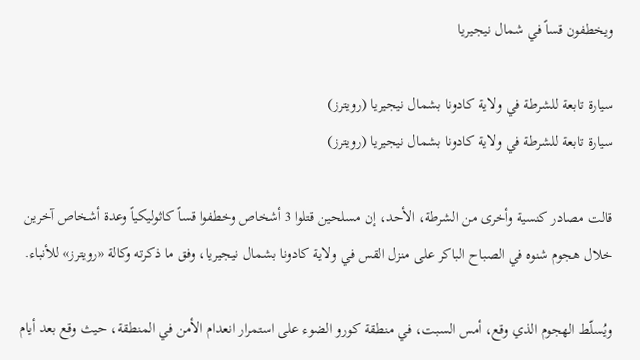ويخطفون قساً في شمال نيجيريا

سيارة تابعة للشرطة في ولاية كادونا بشمال نيجيريا (رويترز)
سيارة تابعة للشرطة في ولاية كادونا بشمال نيجيريا (رويترز)

قالت مصادر كنسية وأخرى من الشرطة، الأحد، إن مسلحين قتلوا 3 أشخاص وخطفوا قساً كاثوليكياً وعدة أشخاص آخرين خلال هجوم شنوه في الصباح الباكر على منزل القس في ولاية كادونا بشمال نيجيريا، وفق ما ذكرته وكالة «رويترز» للأنباء.

ويُسلّط الهجوم الذي وقع، أمس السبت، في منطقة كورو الضوء على استمرار انعدام الأمن في المنطقة، حيث وقع بعد أيام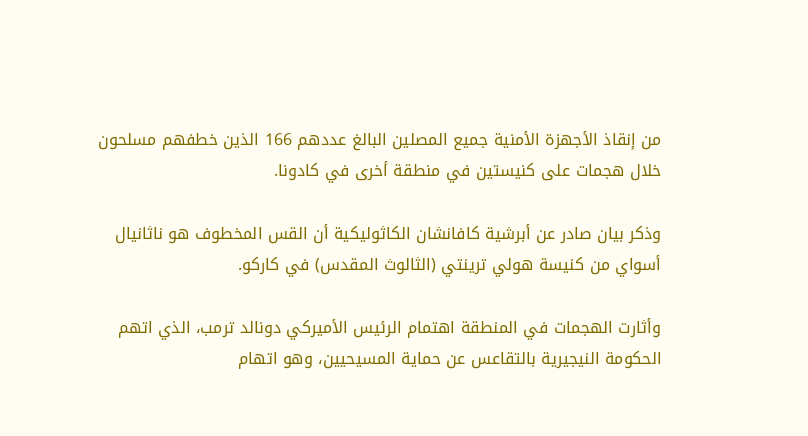من إنقاذ الأجهزة الأمنية جميع المصلين البالغ عددهم 166 الذين خطفهم مسلحون خلال هجمات على كنيستين في منطقة أخرى في كادونا.

وذكر بيان صادر عن أبرشية كافانشان الكاثوليكية أن القس المخطوف هو ناثانيال أسواي من كنيسة هولي ترينتي (الثالوث المقدس) في كاركو.

وأثارت الهجمات في المنطقة اهتمام الرئيس الأميركي دونالد ترمب، الذي اتهم الحكومة النيجيرية بالتقاعس عن حماية المسيحيين، وهو اتهام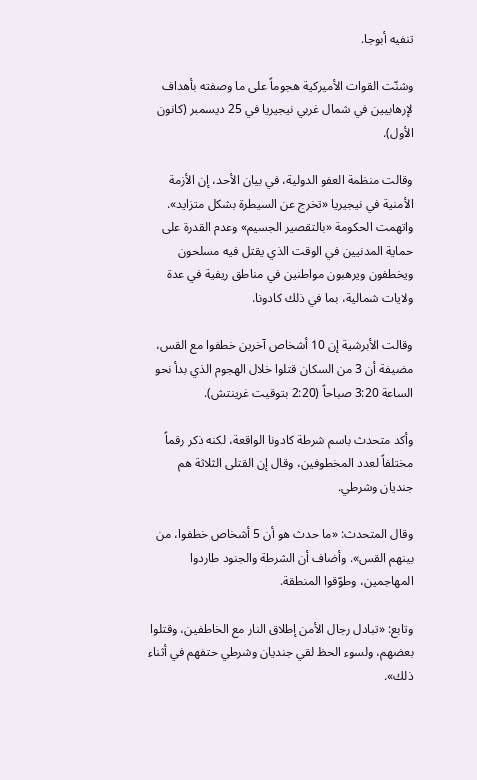تنفيه أبوجا.

وشنّت القوات الأميركية هجوماً على ما وصفته بأهداف لإرهابيين في شمال غربي نيجيريا في 25 ديسمبر (كانون الأول).

وقالت منظمة العفو الدولية، في بيان الأحد، إن الأزمة الأمنية في نيجيريا «تخرج عن السيطرة بشكل متزايد». واتهمت الحكومة «بالتقصير الجسيم» وعدم القدرة على حماية المدنيين في الوقت الذي يقتل فيه مسلحون ويخطفون ويرهبون مواطنين في مناطق ريفية في عدة ولايات شمالية، بما في ذلك كادونا.

وقالت الأبرشية إن 10 أشخاص آخرين خطفوا مع القس، مضيفة أن 3 من السكان قتلوا خلال الهجوم الذي بدأ نحو الساعة 3:20 صباحاً (2:20 بتوقيت غرينتش).

وأكد متحدث باسم شرطة كادونا الواقعة، لكنه ذكر رقماً مختلفاً لعدد المخطوفين، وقال إن القتلى الثلاثة هم جنديان وشرطي.

وقال المتحدث: «ما حدث هو أن 5 أشخاص خطفوا، من بينهم القس». وأضاف أن الشرطة والجنود طاردوا المهاجمين، وطوّقوا المنطقة.

وتابع: «تبادل رجال الأمن إطلاق النار مع الخاطفين، وقتلوا بعضهم، ولسوء الحظ لقي جنديان وشرطي حتفهم في أثناء ذلك».